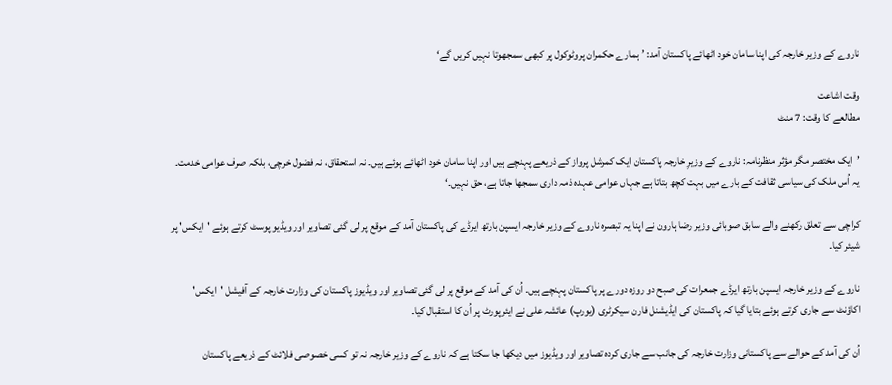ناروے کے وزیر خارجہ کی اپنا سامان خود اٹھائے پاکستان آمد: ’ہمارے حکمران پروٹوکول پر کبھی سمجھوتا نہیں کریں گے‘

وقت اشاعت
مطالعے کا وقت: 7 منٹ

’ایک مختصر مگر مؤثر منظرنامہ: ناروے کے وزیرِ خارجہ پاکستان ایک کمرشل پرواز کے ذریعے پہنچے ہیں اور اپنا سامان خود اٹھائے ہوئے ہیں۔ نہ استحقاق، نہ فضول خرچی، بلکہ صرف عوامی خدمت۔ یہ اُس ملک کی سیاسی ثقافت کے بارے میں بہت کچھ بتاتا ہے جہاں عوامی عہدہ ذمہ داری سمجھا جاتا ہے، حق نہیں۔‘

کراچی سے تعلق رکھنے والے سابق صوبائی وزیر رضا ہارون نے اپنا یہ تبصرہ ناروے کے وزیر خارجہ ایسپن بارتھ ایرڈے کی پاکستان آمد کے موقع پر لی گئی تصاویر اور ویڈیو پوسٹ کرتے ہوئے 'ایکس' پر شیئر کیا۔

ناروے کے وزیر خارجہ ایسپن بارتھ ایرڈے جمعرات کی صبح دو روزہ دورے پر پاکستان پہنچے ہیں۔ اُن کی آمد کے موقع پر لی گئی تصاویر اور ویڈیوز پاکستان کی وزارت خارجہ کے آفیشل 'ایکس' اکاؤنٹ سے جاری کرتے ہوئے بتایا گیا کہ پاکستان کی ایڈیشنل فارن سیکرٹری (یورپ) عائشہ علی نے ایئرپورٹ پر اُن کا استقبال کیا۔

اُن کی آمد کے حوالے سے پاکستانی وزارت خارجہ کی جانب سے جاری کردہ تصاویر اور ویڈیوز میں دیکھا جا سکتا ہے کہ ناروے کے وزیر خارجہ نہ تو کسی خصوصی فلائٹ کے ذریعے پاکستان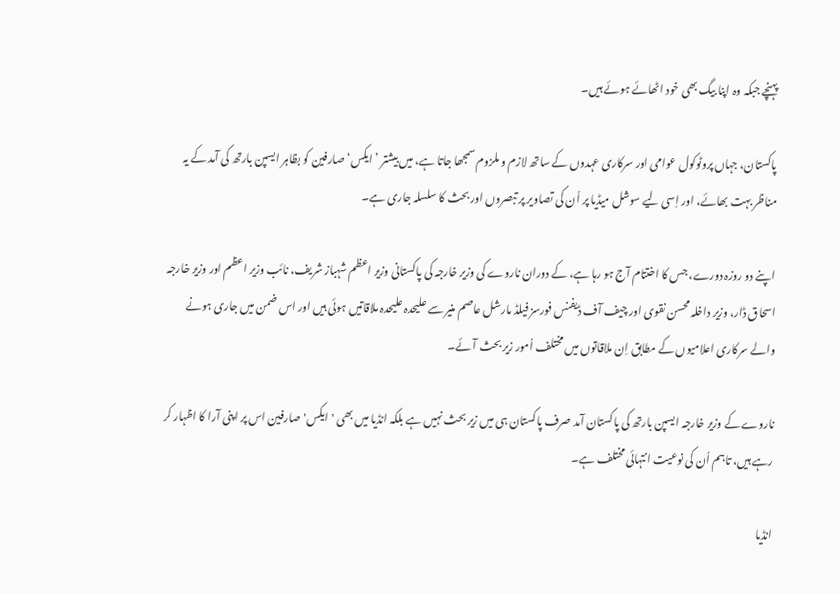پہنچے جبکہ وہ اپنا بیگ بھی خود اٹھائے ہوئے ہیں۔

پاکستان، جہاں پروٹوکول عوامی اور سرکاری عہدوں کے ساتھ لازم و ملزوم سمجھا جاتا ہے، میں بیشتر ’ایکس‘ صارفین کو بظاہر ایسپن بارتھ کی آمد کے یہ مناظر بہت بھائے، اور اِسی لیے سوشل میڈیا پر اُن کی تصاویر پر تبصروں اور بحث کا سلسلہ جاری ہے۔

اپنے دو روزہ دورے، جس کا اختتام آج ہو رہا ہے، کے دوران ناروے کی وزیر خارجہ کی پاکستانی وزیر اعظم شہباز شریف، نائب وزیر اعظم اور وزیر خارجہ اسحاق ڈار، وزیر داخلہ محسن نقوی اور چیف آف ڈیفنس فورسز فیلڈ مارشل عاصم منیر سے علیحدہ علیحدہ ملاقاتیں ہوئی ہیں اور اس ضمن میں جاری ہونے والے سرکاری اعلامیوں کے مطابق اِن ملاقاتوں میں مختلف اُمور زیر بحث آئے۔

ناروے کے وزیر خارجہ ایسپن بارتھ کی پاکستان آمد صرف پاکستان ہی میں زیر بحث نہیں ہے بلکہ انڈیا میں بھی 'ایکس' صارفین اس پر اپنی آرا کا اظہار کر رہے ہیں، تاہم اُن کی نوعیت انتہائی مختلف ہے۔

انڈیا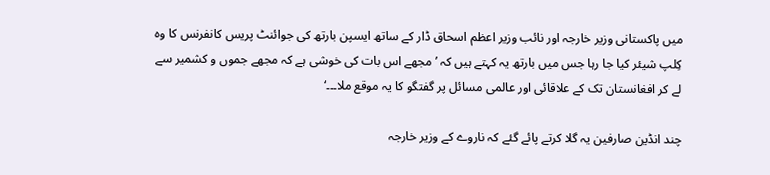میں پاکستانی وزیر خارجہ اور نائب وزیر اعظم اسحاق ڈار کے ساتھ ایسپن بارتھ کی جوائنٹ پریس کانفرنس کا وہ کِلپ شیئر کیا جا رہا جس میں بارتھ یہ کہتے ہیں کہ ’مجھے اس بات کی خوشی ہے کہ مجھے جموں و کشمیر سے لے کر افغانستان تک کے علاقائی اور عالمی مسائل پر گفتگو کا یہ موقع ملا۔۔۔‘

چند انڈین صارفین یہ گلا کرتے پائے گئے کہ ناروے کے وزیر خارجہ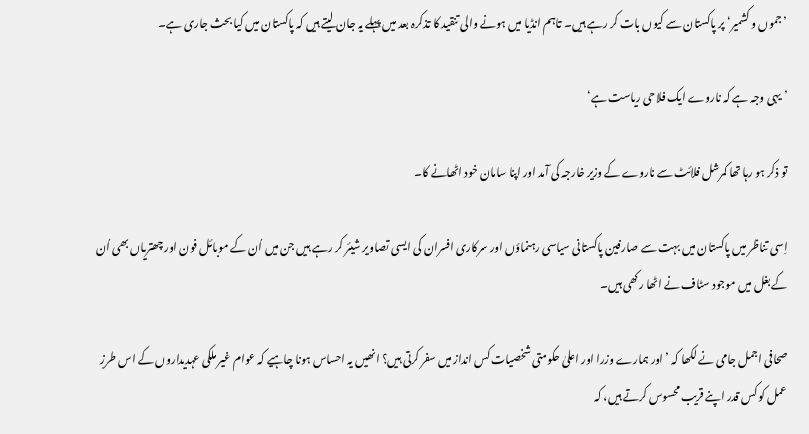’جموں و کشمیر‘ پر پاکستان سے کیوں بات کر رہے ہیں۔ تاہم انڈیا میں ہونے والی تنقید کا تذکرہ بعد میں پہلے یہ جان لیتے ہیں کہ پاکستان میں کیا بحث جاری ہے۔

’یہی وجہ ہے کہ ناروے ایک فلاحی ریاست ہے‘

تو ذکر ہو رہا تھا کمرشل فلائٹ سے ناروے کے وزیر خارجہ کی آمد اور اپنا سامان خود اٹھانے کا۔

اِسی تناظر میں پاکستان میں بہت سے صارفین پاکستانی سیاسی رہنماؤں اور سرکاری افسران کی ایسی تصاویر شیئر کر رہے ہیں جن میں اُن کے موبائل فون اور چھتریاں بھی اُن کے بغل میں موجود سٹاف نے اٹھا رکھی ہیں۔

صحافی اجمل جامی نے لکھا کہ ’اور ہمارے وزرا اور اعلیٰ حکومتی شخصیات کس انداز میں سفر کرتی ہیں؟ انھیں یہ احساس ہونا چاہیے کہ عوام غیر ملکی عہدیداروں کے اس طرزِ عمل کو کس قدر اپنے قریب محسوس کرتے ہیں، کہ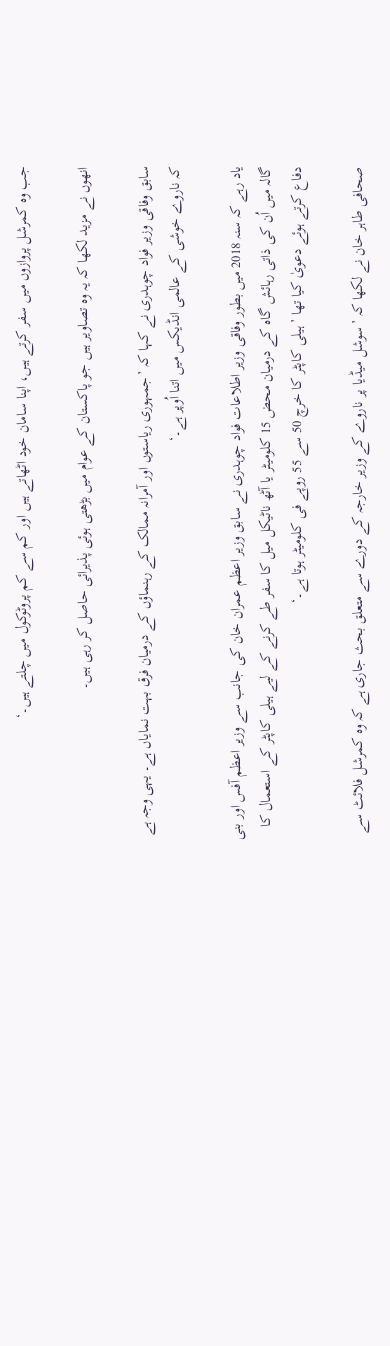جب وہ کمرشل پروازوں میں سفر کرتے ہیں، اپنا سامان خود اٹھاتے ہیں اور کم سے کم پروٹوکول میں چلتے ہیں۔‘

انھوں نے مزید لکھا کہ یہ وہ تصاویر ہیں جو پاکستان کے عوام میں بڑھتی ہوئی پذیرائی حاصل کر رہی ہیں۔

سابق وفاقی وزیر فواد چوہدری نے کہا کہ ’جمہوری ریاستوں اور آمرانہ ممالک کے رہنماؤں کے درمیان فرق بہت نمایاں ہے۔ یہی وجہ ہے کہ ناروے خوشی کے عالمی انڈیکس میں اتنا اُوپر ہے۔‘

یاد رہے کہ سنہ 2018 میں بطور وفاقی وزیر اطلاعات فواد چوہدری نے سابق وزیر اعظم عمران خان کی جانب سے وزیر اعظم آفس اور بنی گالہ میں اُن کی ذاتی رہائش گاہ کے درمیان محض 15 کلومیٹر یا آٹھ ناٹیکل میل کا سفر طے کرنے کے لیے ہیلی کاپٹر کے استعمال کا دفاع کرتے ہوئے دعویٰ کیا تھا ’ہیلی کاپٹر کا خرچ 50 سے 55 روپے فی کلومیٹر ہوتا ہے۔‘

صحافی طاہر خان نے لکھا کہ ’سوشل میڈیا پر ناروے کے وزیر خارجہ کے دورے سے متعلق بحث جاری ہے کہ وہ کمرشل فلائٹ سے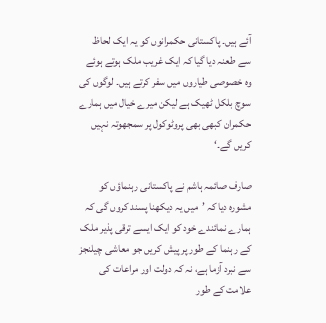آئے ہیں۔ پاکستانی حکمرانوں کو یہ ایک لحاظ سے طعنہ دیا گیا کہ ایک غریب ملک ہوتے ہوئے وہ خصوصی طیاروں میں سفر کرتے ہیں۔ لوگوں کی سوچ بلکل ٹھیک ہے لیکن میرے خیال میں ہمارے حکمران کبھی بھی پروٹوکول پر سمجھوتہ نہیں کریں گے۔‘

صارف صائمہ ہاشم نے پاکستانی رہنماؤں کو مشورہ دیا کہ ’میں یہ دیکھنا پسند کروں گی کہ ہمارے نمائندے خود کو ایک ایسے ترقی پذیر ملک کے رہنما کے طور پر پیش کریں جو معاشی چیلنجز سے نبرد آزما ہے، نہ کہ دولت اور مراعات کی علامت کے طور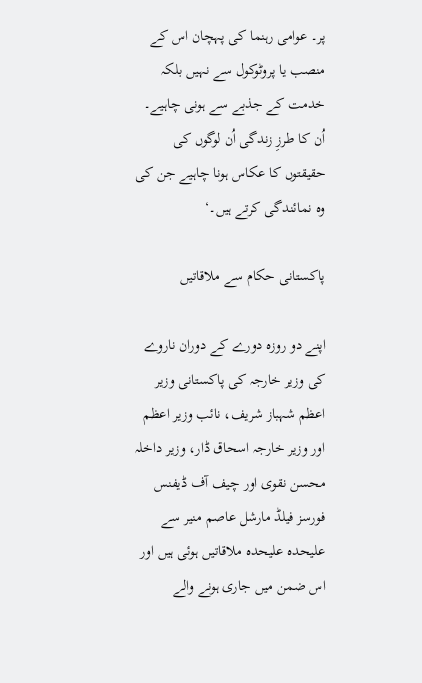پر۔ عوامی رہنما کی پہچان اس کے منصب یا پروٹوکول سے نہیں بلکہ خدمت کے جذبے سے ہونی چاہیے۔ اُن کا طرزِ زندگی اُن لوگوں کی حقیقتوں کا عکاس ہونا چاہیے جن کی وہ نمائندگی کرتے ہیں۔‘

پاکستانی حکام سے ملاقاتیں

اپنے دو روزہ دورے کے دوران ناروے کی وزیر خارجہ کی پاکستانی وزیر اعظم شہباز شریف، نائب وزیر اعظم اور وزیر خارجہ اسحاق ڈار، وزیر داخلہ محسن نقوی اور چیف آف ڈیفنس فورسز فیلڈ مارشل عاصم منیر سے علیحدہ علیحدہ ملاقاتیں ہوئی ہیں اور اس ضمن میں جاری ہونے والے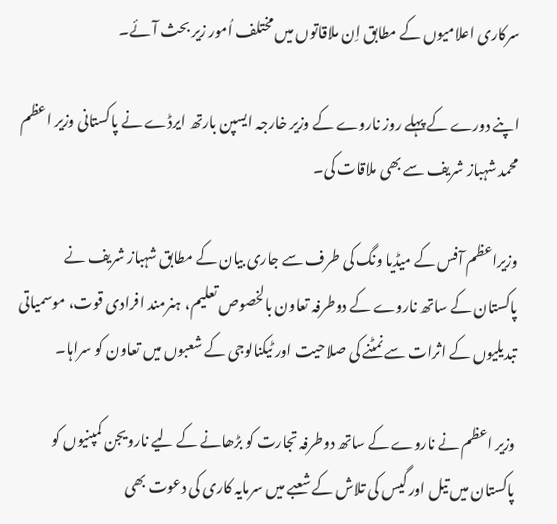سرکاری اعلامیوں کے مطابق اِن ملاقاتوں میں مختلف اُمور زیر بحث آئے۔

اپنے دورے کے پہلے روز ناروے کے وزیر خارجہ ایسپن بارتھ ایرڈے نے پاکستانی وزیر اعظم محمد شہباز شریف سے بھی ملاقات کی۔

وزیراعظم آفس کے میڈیا ونگ کی طرف سے جاری بیان کے مطابق شہباز شریف نے پاکستان کے ساتھ ناروے کے دوطرفہ تعاون بالخصوص تعلیم، ہنرمند افرادی قوت، موسمیاتی تبدیلیوں کے اثرات سے نمٹنے کی صلاحیت اور ٹیکنالوجی کے شعبوں میں تعاون کو سراہا۔

وزیر اعظم نے ناروے کے ساتھ دوطرفہ تجارت کو بڑھانے کے لیے نارویجن کمپنیوں کو پاکستان میں تیل اور گیس کی تلاش کے شعبے میں سرمایہ کاری کی دعوت بھی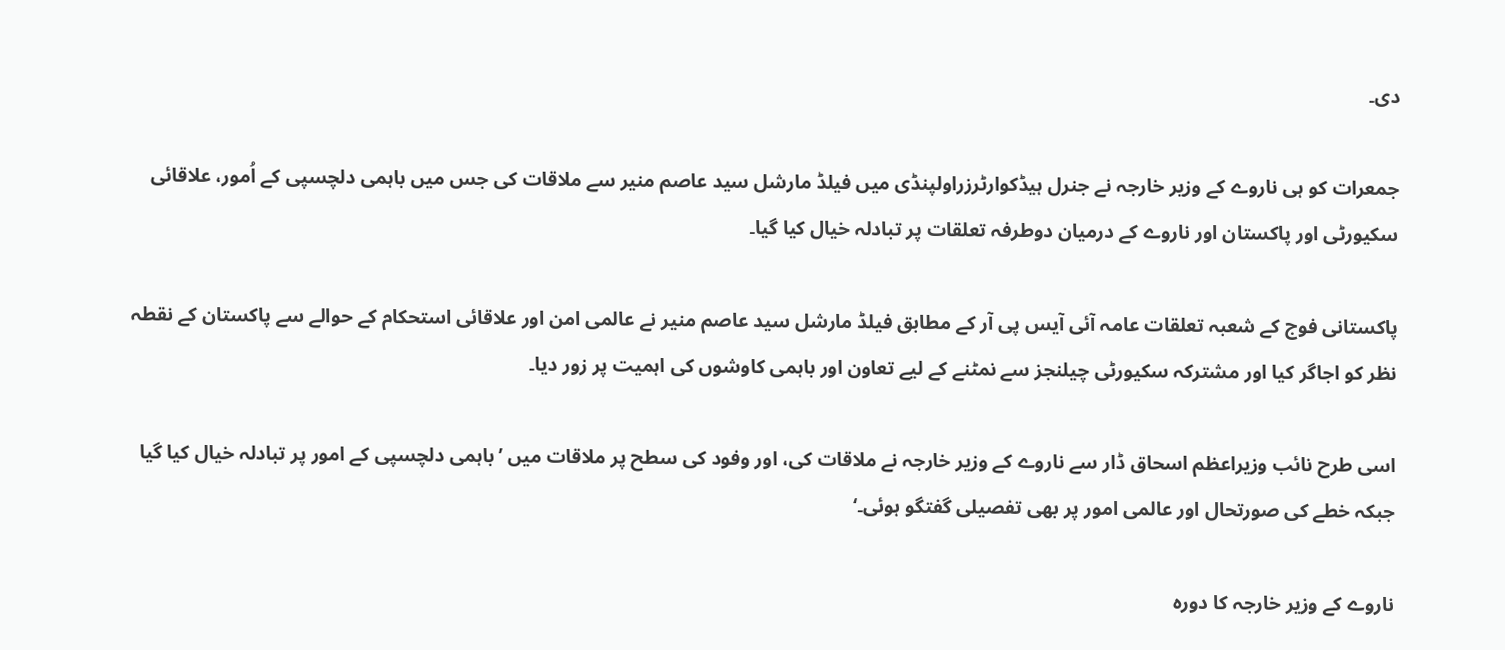دی۔

جمعرات کو ہی ناروے کے وزیر خارجہ نے جنرل ہیڈکوارٹرزراولپنڈی میں فیلڈ مارشل سید عاصم منیر سے ملاقات کی جس میں باہمی دلچسپی کے اُمور، علاقائی سکیورٹی اور پاکستان اور ناروے کے درمیان دوطرفہ تعلقات پر تبادلہ خیال کیا گیا۔

پاکستانی فوج کے شعبہ تعلقات عامہ آئی آیس پی آر کے مطابق فیلڈ مارشل سید عاصم منیر نے عالمی امن اور علاقائی استحکام کے حوالے سے پاکستان کے نقطہ نظر کو اجاگر کیا اور مشترکہ سکیورٹی چیلنجز سے نمٹنے کے لیے تعاون اور باہمی کاوشوں کی اہمیت پر زور دیا۔

اسی طرح نائب وزیراعظم اسحاق ڈار سے ناروے کے وزیر خارجہ نے ملاقات کی، اور وفود کی سطح پر ملاقات میں ’باہمی دلچسپی کے امور پر تبادلہ خیال کیا گیا جبکہ خطے کی صورتحال اور عالمی امور پر بھی تفصیلی گفتگو ہوئی۔‘

ناروے کے وزیر خارجہ کا دورہ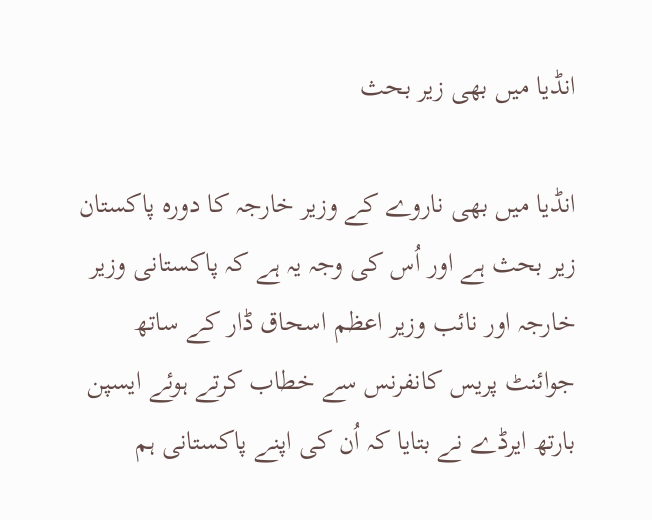انڈیا میں بھی زیر بحث

انڈیا میں بھی ناروے کے وزیر خارجہ کا دورہ پاکستان زیر بحث ہے اور اُس کی وجہ یہ ہے کہ پاکستانی وزیر خارجہ اور نائب وزیر اعظم اسحاق ڈار کے ساتھ جوائنٹ پریس کانفرنس سے خطاب کرتے ہوئے ایسپن بارتھ ایرڈے نے بتایا کہ اُن کی اپنے پاکستانی ہم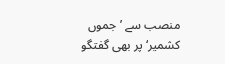منصب سے ’جموں کشمیر‘ پر بھی گفتگو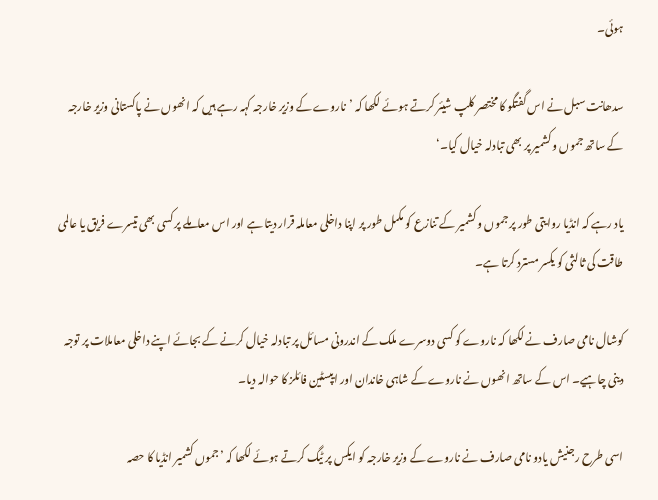ہوئی۔

سدھانت سبل نے اس گفتگو کا مختصر کلپ شیئر کرتے ہوئے لکھا کہ ’ناروے کے وزیر خارجہ کہہ رہے ہیں کہ انھوں نے پاکستانی وزیر خارجہ کے ساتھ جموں و کشمیر پر بھی تبادلہ خیال کیا۔‘

یاد رہے کہ انڈیا روایتی طور پر جموں و کشمیر کے تنازع کو مکمل طور پر اپنا داخلی معاملہ قرار دیتا ہے اور اس معاملے پر کسی بھی تیسرے فریق یا عالمی طاقت کی ثالثی کو یکسر مسترد کرتا ہے۔

کوشال نامی صارف نے لکھا کہ ناروے کو کسی دوسرے ملک کے اندرونی مسائل پر تبادلہ خیال کرنے کے بجائے اپنے داخلی معاملات پر توجہ دینی چاہیے۔ اس کے ساتھ انھوں نے ناروے کے شاہی خاندان اور ایپسٹین فائلز کا حوالہ دیا۔

اسی طرح رجنیش یادو نامی صارف نے ناروے کے وزیر خارجہ کو ایکس پر ٹیگ کرتے ہوئے لکھا کہ ’جموں کشمیر انڈیا کا حصہ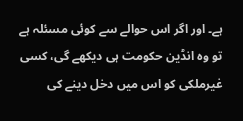ہے۔ اور اگر اس حوالے سے کوئی مسئلہ ہے تو وہ انڈین حکومت ہی دیکھے گی، کسی غیرملکی کو اس میں دخل دینے کی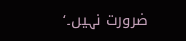ضرورت نہیں۔‘